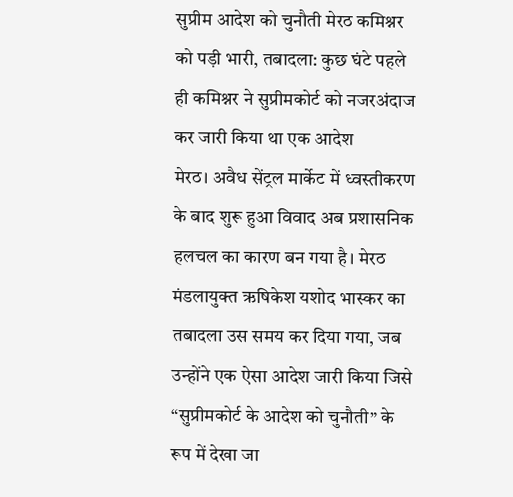सुप्रीम आदेश को चुनौती मेरठ कमिश्नर को पड़ी भारी, तबादला: कुछ घंटे पहले ही कमिश्नर ने सुप्रीमकोर्ट को नजरअंदाज कर जारी किया था एक आदेश
मेरठ। अवैध सेंट्रल मार्केट में ध्वस्तीकरण के बाद शुरू हुआ विवाद अब प्रशासनिक हलचल का कारण बन गया है। मेरठ मंडलायुक्त ऋषिकेश यशोद भास्कर का तबादला उस समय कर दिया गया, जब उन्होंने एक ऐसा आदेश जारी किया जिसे “सुप्रीमकोर्ट के आदेश को चुनौती” के रूप में देखा जा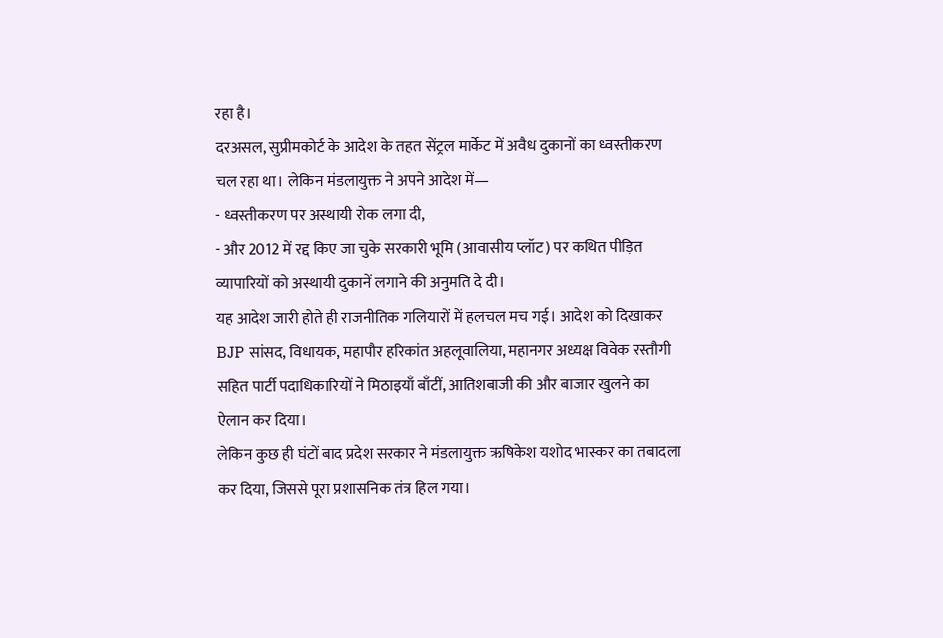रहा है।
दरअसल, सुप्रीमकोर्ट के आदेश के तहत सेंट्रल मार्केट में अवैध दुकानों का ध्वस्तीकरण चल रहा था। लेकिन मंडलायुक्त ने अपने आदेश में—
- ध्वस्तीकरण पर अस्थायी रोक लगा दी,
- और 2012 में रद्द किए जा चुके सरकारी भूमि (आवासीय प्लॉट) पर कथित पीड़ित व्यापारियों को अस्थायी दुकानें लगाने की अनुमति दे दी।
यह आदेश जारी होते ही राजनीतिक गलियारों में हलचल मच गई। आदेश को दिखाकर BJP सांसद, विधायक, महापौर हरिकांत अहलूवालिया, महानगर अध्यक्ष विवेक रस्तौगी सहित पार्टी पदाधिकारियों ने मिठाइयाँ बाँटीं, आतिशबाजी की और बाजार खुलने का ऐलान कर दिया।
लेकिन कुछ ही घंटों बाद प्रदेश सरकार ने मंडलायुक्त ऋषिकेश यशोद भास्कर का तबादला कर दिया, जिससे पूरा प्रशासनिक तंत्र हिल गया।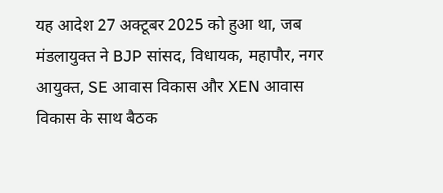यह आदेश 27 अक्टूबर 2025 को हुआ था, जब मंडलायुक्त ने BJP सांसद, विधायक, महापौर, नगर आयुक्त, SE आवास विकास और XEN आवास विकास के साथ बैठक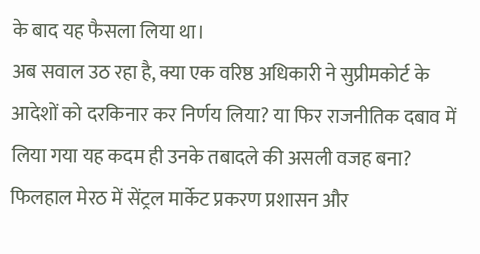के बाद यह फैसला लिया था।
अब सवाल उठ रहा है, क्या एक वरिष्ठ अधिकारी ने सुप्रीमकोर्ट के आदेशों को दरकिनार कर निर्णय लिया? या फिर राजनीतिक दबाव में लिया गया यह कदम ही उनके तबादले की असली वजह बना?
फिलहाल मेरठ में सेंट्रल मार्केट प्रकरण प्रशासन और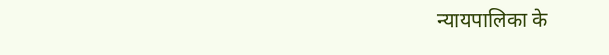न्यायपालिका के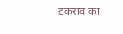टकराव का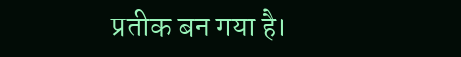प्रतीक बन गया है।